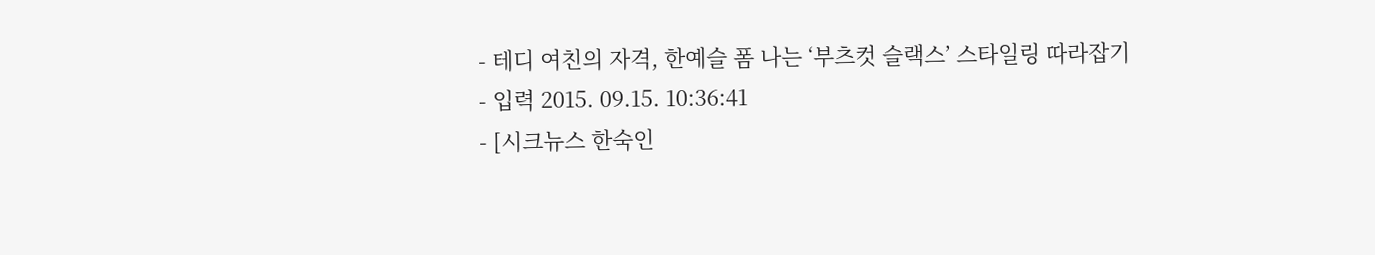- 테디 여친의 자격, 한예슬 폼 나는 ‘부츠컷 슬랙스’ 스타일링 따라잡기
- 입력 2015. 09.15. 10:36:41
- [시크뉴스 한숙인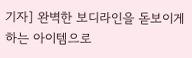기자] 완벽한 보디라인을 돋보이게 하는 아이템으로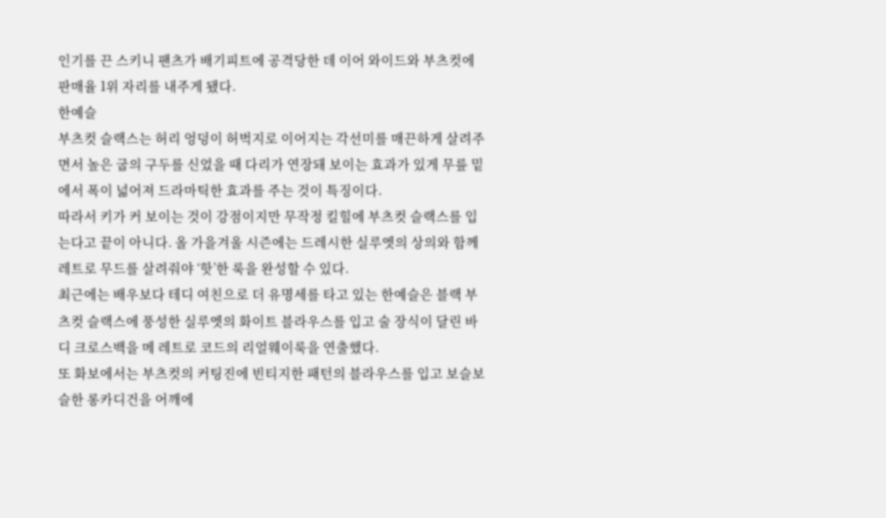인기를 끈 스키니 팬츠가 배기피트에 공격당한 데 이어 와이드와 부츠컷에 판매율 1위 자리를 내주게 됐다.
한예슬
부츠컷 슬랙스는 허리 엉덩이 허벅지로 이어지는 각선미를 매끈하게 살려주면서 높은 굽의 구두를 신었을 때 다리가 연장돼 보이는 효과가 있게 무릎 밑에서 폭이 넓어져 드라마틱한 효과를 주는 것이 특징이다.
따라서 키가 커 보이는 것이 강점이지만 무작정 킬힐에 부츠컷 슬랙스를 입는다고 끝이 아니다. 올 가을겨울 시즌에는 드레시한 실루엣의 상의와 함께 레트로 무드를 살려줘야 ‘핫’한 룩을 완성할 수 있다.
최근에는 배우보다 테디 여친으로 더 유명세를 타고 있는 한예슬은 블랙 부츠컷 슬랙스에 풍성한 실루엣의 화이트 블라우스를 입고 술 장식이 달린 바디 크로스백을 메 레트로 코드의 리얼웨이룩을 연출했다.
또 화보에서는 부츠컷의 커팅진에 빈티지한 패턴의 블라우스를 입고 보슬보슬한 롱카디건을 어깨에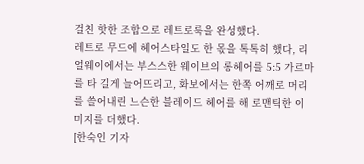걸친 핫한 조합으로 레트로룩을 완성했다.
레트로 무드에 헤어스타일도 한 몫을 톡톡히 했다, 리얼웨이에서는 부스스한 웨이브의 롱헤어를 5:5 가르마를 타 길게 늘어뜨리고, 화보에서는 한쪽 어깨로 머리를 쓸어내린 느슨한 블레이드 헤어를 해 로맨틱한 이미지를 더했다.
[한숙인 기자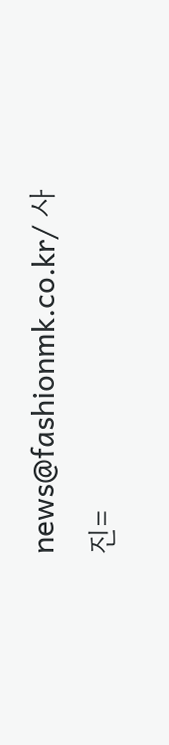news@fashionmk.co.kr/ 사진=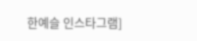한예슬 인스타그램]